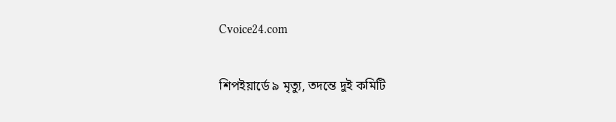Cvoice24.com

শিপইয়ার্ডে ৯ মৃত্যু, তদন্তে দুই কমিটি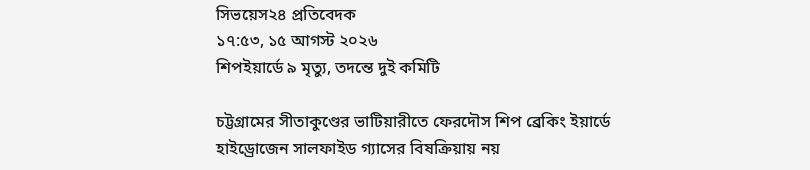সিভয়েস২৪ প্রতিবেদক
১৭:৫৩, ১৫ আগস্ট ২০২৬
শিপইয়ার্ডে ৯ মৃত্যু, তদন্তে দুই কমিটি

চট্টগ্রামের সীতাকুণ্ডের ভাটিয়ারীতে ফেরদৌস শিপ ব্রেকিং ইয়ার্ডে হাইড্রোজেন সালফাইড গ্যাসের বিষক্রিয়ায় নয়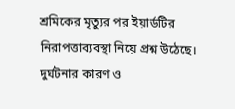শ্রমিকের মৃত্যুর পর ইয়ার্ডটির নিরাপত্তাব্যবস্থা নিয়ে প্রশ্ন উঠেছে। দুর্ঘটনার কারণ ও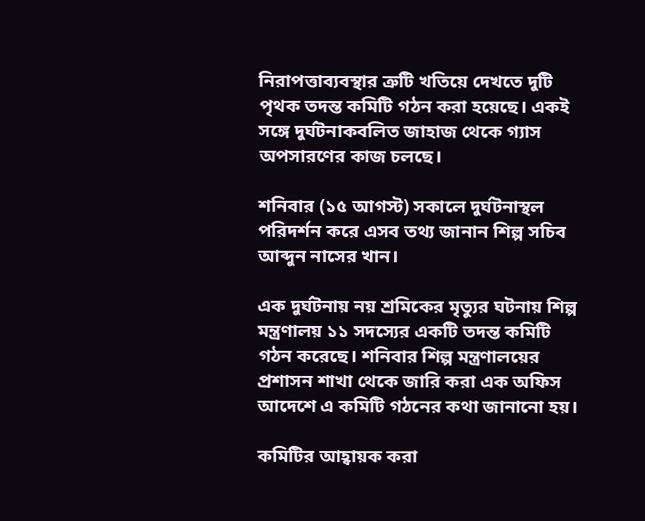নিরাপত্তাব্যবস্থার ত্রুটি খতিয়ে দেখতে দুটি পৃথক তদন্ত কমিটি গঠন করা হয়েছে। একই সঙ্গে দুর্ঘটনাকবলিত জাহাজ থেকে গ্যাস অপসারণের কাজ চলছে।

শনিবার (১৫ আগস্ট) সকালে দুর্ঘটনাস্থল পরিদর্শন করে এসব তথ্য জানান শিল্প সচিব আব্দুন নাসের খান।

এক দুর্ঘটনায় নয় শ্রমিকের মৃত্যুর ঘটনায় শিল্প মন্ত্রণালয় ১১ সদস্যের একটি তদন্ত কমিটি গঠন করেছে। শনিবার শিল্প মন্ত্রণালয়ের প্রশাসন শাখা থেকে জারি করা এক অফিস আদেশে এ কমিটি গঠনের কথা জানানো হয়।

কমিটির আহ্বায়ক করা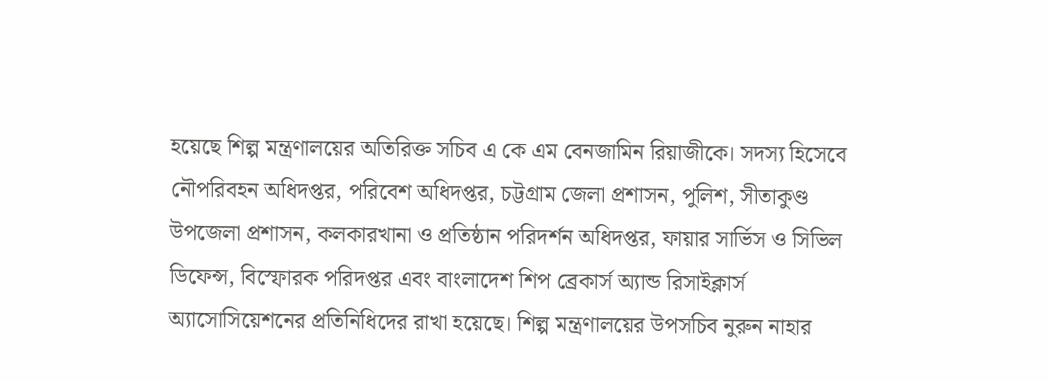হয়েছে শিল্প মন্ত্রণালয়ের অতিরিক্ত সচিব এ কে এম বেনজামিন রিয়াজীকে। সদস্য হিসেবে নৌপরিবহন অধিদপ্তর, পরিবেশ অধিদপ্তর, চট্টগ্রাম জেলা প্রশাসন, পুলিশ, সীতাকুণ্ড উপজেলা প্রশাসন, কলকারখানা ও প্রতিষ্ঠান পরিদর্শন অধিদপ্তর, ফায়ার সার্ভিস ও সিভিল ডিফেন্স, বিস্ফোরক পরিদপ্তর এবং বাংলাদেশ শিপ ব্রেকার্স অ্যান্ড রিসাইক্লার্স অ্যাসোসিয়েশনের প্রতিনিধিদের রাখা হয়েছে। শিল্প মন্ত্রণালয়ের উপসচিব নুরুন নাহার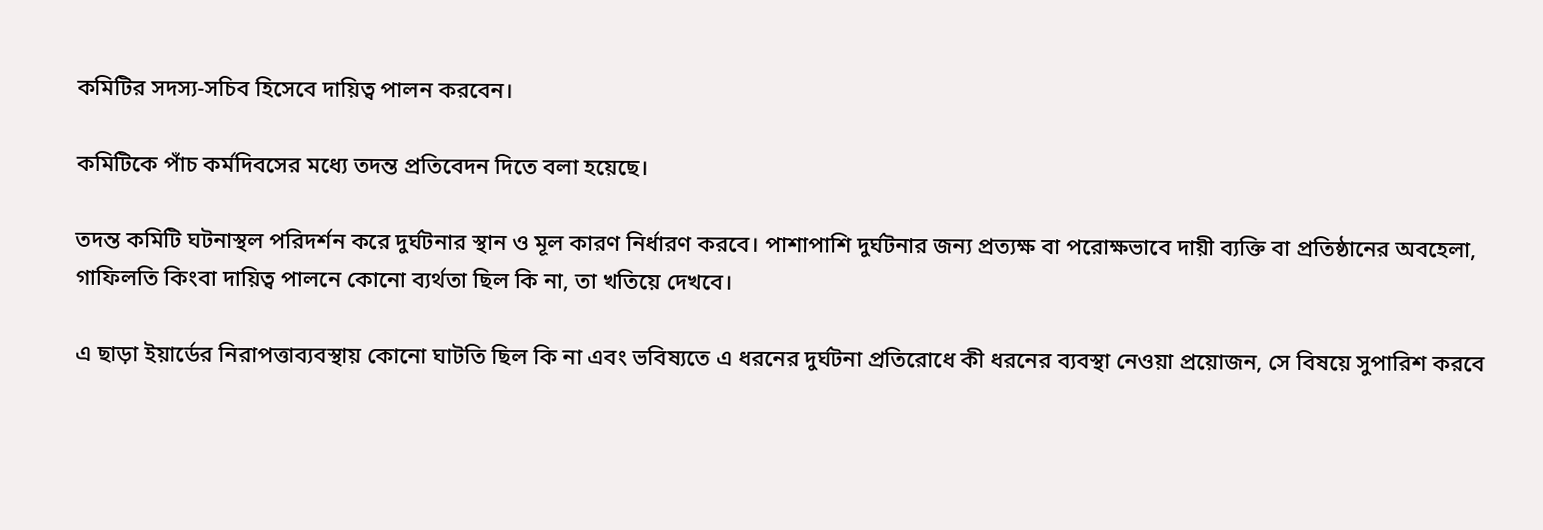কমিটির সদস্য-সচিব হিসেবে দায়িত্ব পালন করবেন।

কমিটিকে পাঁচ কর্মদিবসের মধ্যে তদন্ত প্রতিবেদন দিতে বলা হয়েছে।

তদন্ত কমিটি ঘটনাস্থল পরিদর্শন করে দুর্ঘটনার স্থান ও মূল কারণ নির্ধারণ করবে। পাশাপাশি দুর্ঘটনার জন্য প্রত্যক্ষ বা পরোক্ষভাবে দায়ী ব্যক্তি বা প্রতিষ্ঠানের অবহেলা, গাফিলতি কিংবা দায়িত্ব পালনে কোনো ব্যর্থতা ছিল কি না, তা খতিয়ে দেখবে।

এ ছাড়া ইয়ার্ডের নিরাপত্তাব্যবস্থায় কোনো ঘাটতি ছিল কি না এবং ভবিষ্যতে এ ধরনের দুর্ঘটনা প্রতিরোধে কী ধরনের ব্যবস্থা নেওয়া প্রয়োজন, সে বিষয়ে সুপারিশ করবে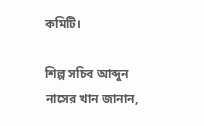কমিটি।

শিল্প সচিব আব্দুন নাসের খান জানান,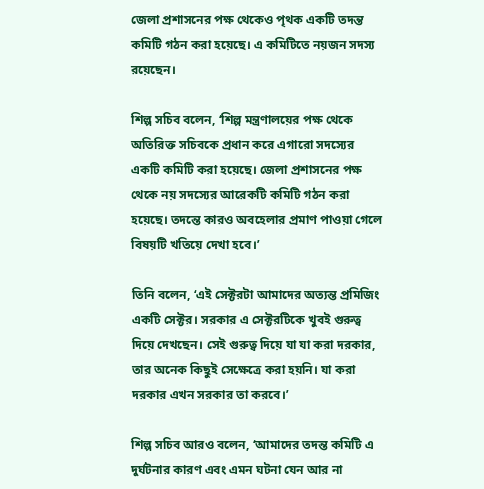জেলা প্রশাসনের পক্ষ থেকেও পৃথক একটি তদন্ত কমিটি গঠন করা হয়েছে। এ কমিটিতে নয়জন সদস্য রয়েছেন।

শিল্প সচিব বলেন, ‘শিল্প মন্ত্রণালয়ের পক্ষ থেকে অতিরিক্ত সচিবকে প্রধান করে এগারো সদস্যের একটি কমিটি করা হয়েছে। জেলা প্রশাসনের পক্ষ থেকে নয় সদস্যের আরেকটি কমিটি গঠন করা হয়েছে। তদন্তে কারও অবহেলার প্রমাণ পাওয়া গেলে বিষয়টি খতিয়ে দেখা হবে।’

তিনি বলেন, ‘এই সেক্টরটা আমাদের অত্যন্ত প্রমিজিং একটি সেক্টর। সরকার এ সেক্টরটিকে খুবই গুরুত্ব দিয়ে দেখছেন। সেই গুরুত্ব দিয়ে যা যা করা দরকার, তার অনেক কিছুই সেক্ষেত্রে করা হয়নি। যা করা দরকার এখন সরকার তা করবে।’

শিল্প সচিব আরও বলেন, ‘আমাদের তদন্ত কমিটি এ দুর্ঘটনার কারণ এবং এমন ঘটনা যেন আর না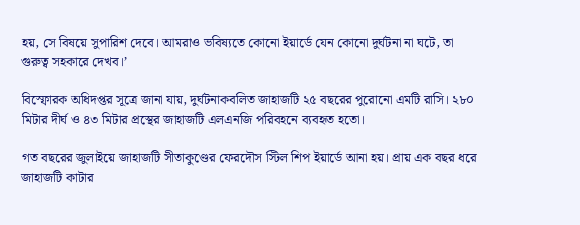হয়, সে বিষয়ে সুপারিশ দেবে। আমরাও ভবিষ্যতে কোনো ইয়ার্ডে যেন কোনো দুর্ঘটনা না ঘটে, তা গুরুত্ব সহকারে দেখব।’

বিস্ফোরক অধিদপ্তর সূত্রে জানা যায়, দুর্ঘটনাকবলিত জাহাজটি ২৫ বছরের পুরোনো এমটি রাসি। ২৮০ মিটার দীর্ঘ ও ৪৩ মিটার প্রস্থের জাহাজটি এলএনজি পরিবহনে ব্যবহৃত হতো।

গত বছরের জুলাইয়ে জাহাজটি সীতাকুণ্ডের ফেরদৌস স্টিল শিপ ইয়ার্ডে আনা হয়। প্রায় এক বছর ধরে জাহাজটি কাটার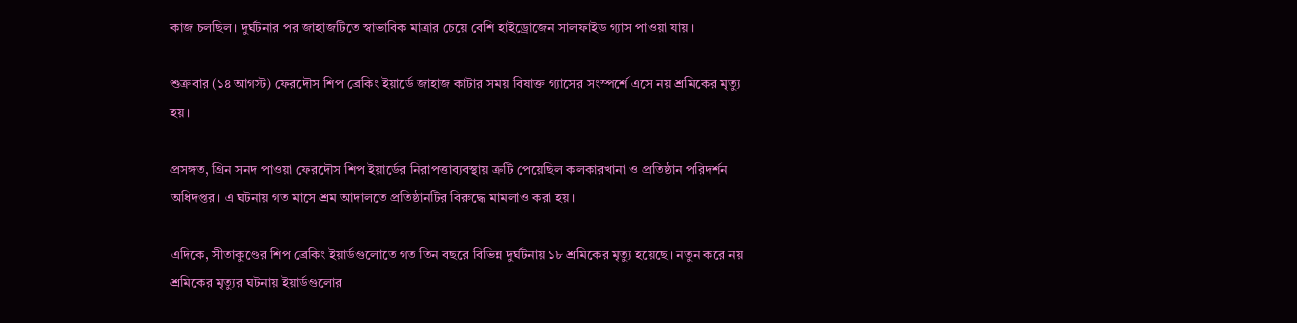কাজ চলছিল। দুর্ঘটনার পর জাহাজটিতে স্বাভাবিক মাত্রার চেয়ে বেশি হাইড্রোজেন সালফাইড গ্যাস পাওয়া যায়।

শুক্রবার (১৪ আগস্ট) ফেরদৌস শিপ ব্রেকিং ইয়ার্ডে জাহাজ কাটার সময় বিষাক্ত গ্যাসের সংস্পর্শে এসে নয় শ্রমিকের মৃত্যু হয়।

প্রসঙ্গত, গ্রিন সনদ পাওয়া ফেরদৌস শিপ ইয়ার্ডের নিরাপত্তাব্যবস্থায় ত্রুটি পেয়েছিল কলকারখানা ও প্রতিষ্ঠান পরিদর্শন অধিদপ্তর। এ ঘটনায় গত মাসে শ্রম আদালতে প্রতিষ্ঠানটির বিরুদ্ধে মামলাও করা হয়।

এদিকে, সীতাকুণ্ডের শিপ ব্রেকিং ইয়ার্ডগুলোতে গত তিন বছরে বিভিন্ন দুর্ঘটনায় ১৮ শ্রমিকের মৃত্যু হয়েছে। নতুন করে নয় শ্রমিকের মৃত্যুর ঘটনায় ইয়ার্ডগুলোর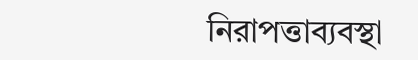নিরাপত্তাব্যবস্থা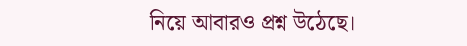নিয়ে আবারও প্রশ্ন উঠেছে।